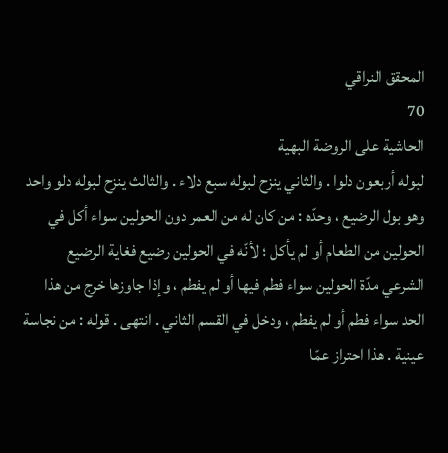المحقق النراقي
70
الحاشية على الروضة البهية
لبوله أربعون دلوا . والثاني ينزح لبوله سبع دلاء . والثالث ينزح لبوله دلو واحد وهو بول الرضيع ، وحدّه : من كان له من العمر دون الحولين سواء أكل في الحولين من الطعام أو لم يأكل ؛ لأنّه في الحولين رضيع فغاية الرضيع الشرعي مدّة الحولين سواء فطم فيها أو لم يفطم ، وإذا جاوزها خرج من هذا الحد سواء فطم أو لم يفطم ، ودخل في القسم الثاني . انتهى . قوله : من نجاسة عينية . هذا احتراز عمّا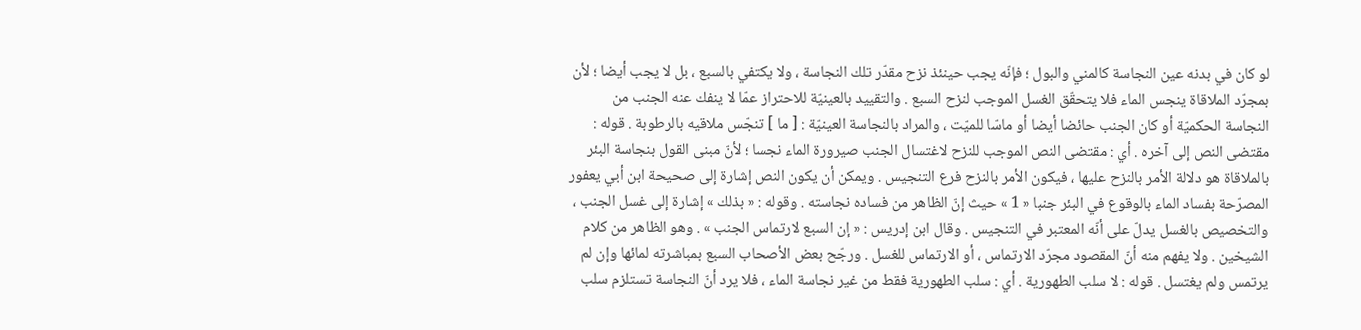لو كان في بدنه عين النجاسة كالمني والبول ؛ فإنّه يجب حينئذ نزح مقدّر تلك النجاسة ، ولا يكتفي بالسبع ، بل لا يجب أيضا ؛ لأن بمجرّد الملاقاة ينجس الماء فلا يتحقّق الغسل الموجب لنزح السبع . والتقييد بالعينيّة للاحتراز عمّا لا ينفك عنه الجنب من النجاسة الحكميّة أو كان الجنب حائضا أيضا أو ماسّا للميّت ، والمراد بالنجاسة العينيّة : [ ما ] تنجّس ملاقيه بالرطوبة . قوله : مقتضى النص إلى آخره . أي : مقتضى النص الموجب للنزح لاغتسال الجنب صيرورة الماء نجسا ؛ لأنّ مبنى القول بنجاسة البئر بالملاقاة هو دلالة الأمر بالنزح عليها ، فيكون الأمر بالنزح فرع التنجيس . ويمكن أن يكون النص إشارة إلى صحيحة ابن أبي يعفور المصرّحة بفساد الماء بالوقوع في البئر جنبا « 1 » حيث إنّ الظاهر من فساده نجاسته . وقوله : « بذلك » إشارة إلى غسل الجنب ، والتخصيص بالغسل يدلّ على أنّه المعتبر في التنجيس . وقال ابن إدريس : « إن السبع لارتماس الجنب » . وهو الظاهر من كلام الشيخين . ولا يفهم منه أنّ المقصود مجرّد الارتماس ، أو الارتماس للغسل . ورجّح بعض الأصحاب السبع بمباشرته لمائها وإن لم يرتمس ولم يغتسل . قوله : لا سلب الطهورية . أي : سلب الطهورية فقط من غير نجاسة الماء ، فلا يرد أنّ النجاسة تستلزم سلب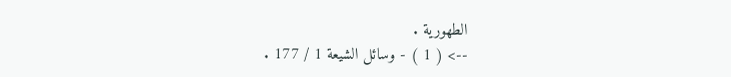الطهورية .
--> ( 1 ) - وسائل الشيعة 1 / 177 .